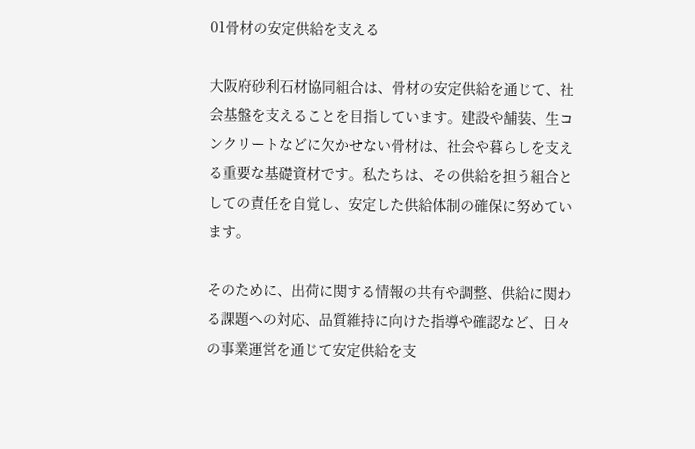01骨材の安定供給を支える

大阪府砂利石材協同組合は、骨材の安定供給を通じて、社会基盤を支えることを目指しています。建設や舗装、生コンクリートなどに欠かせない骨材は、社会や暮らしを支える重要な基礎資材です。私たちは、その供給を担う組合としての責任を自覚し、安定した供給体制の確保に努めています。

そのために、出荷に関する情報の共有や調整、供給に関わる課題への対応、品質維持に向けた指導や確認など、日々の事業運営を通じて安定供給を支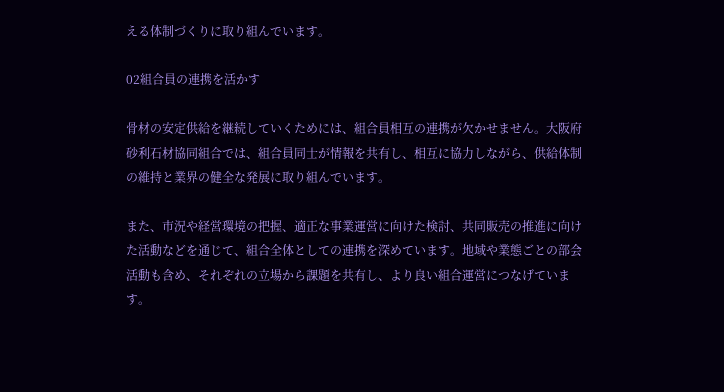える体制づくりに取り組んでいます。

02組合員の連携を活かす

骨材の安定供給を継続していくためには、組合員相互の連携が欠かせません。大阪府砂利石材協同組合では、組合員同士が情報を共有し、相互に協力しながら、供給体制の維持と業界の健全な発展に取り組んでいます。

また、市況や経営環境の把握、適正な事業運営に向けた検討、共同販売の推進に向けた活動などを通じて、組合全体としての連携を深めています。地域や業態ごとの部会活動も含め、それぞれの立場から課題を共有し、より良い組合運営につなげています。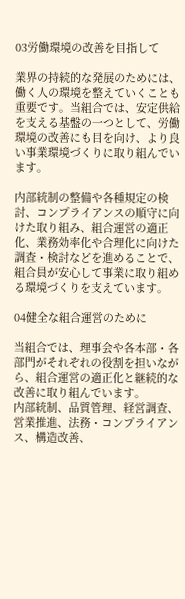03労働環境の改善を目指して

業界の持続的な発展のためには、働く人の環境を整えていくことも重要です。当組合では、安定供給を支える基盤の一つとして、労働環境の改善にも目を向け、より良い事業環境づくりに取り組んでいます。

内部統制の整備や各種規定の検討、コンプライアンスの順守に向けた取り組み、組合運営の適正化、業務効率化や合理化に向けた調査・検討などを進めることで、組合員が安心して事業に取り組める環境づくりを支えています。

04健全な組合運営のために

当組合では、理事会や各本部・各部門がそれぞれの役割を担いながら、組合運営の適正化と継続的な改善に取り組んでいます。
内部統制、品質管理、経営調査、営業推進、法務・コンプライアンス、構造改善、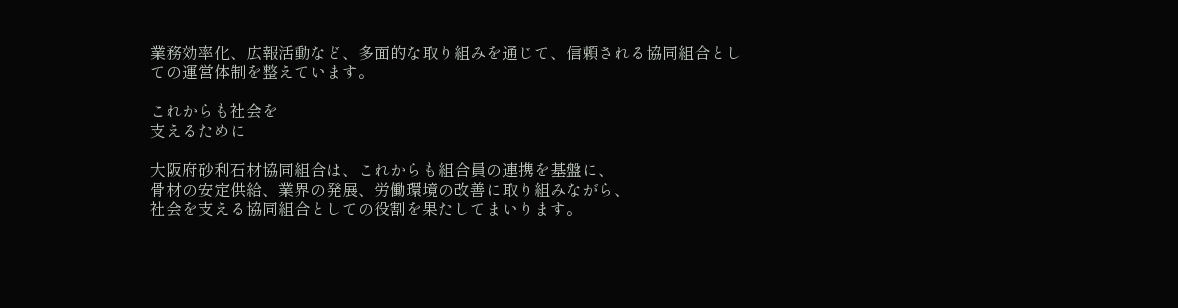業務効率化、広報活動など、多面的な取り組みを通じて、信頼される協同組合としての運営体制を整えています。

これからも社会を
支えるために

大阪府砂利石材協同組合は、これからも組合員の連携を基盤に、
骨材の安定供給、業界の発展、労働環境の改善に取り組みながら、
社会を支える協同組合としての役割を果たしてまいります。